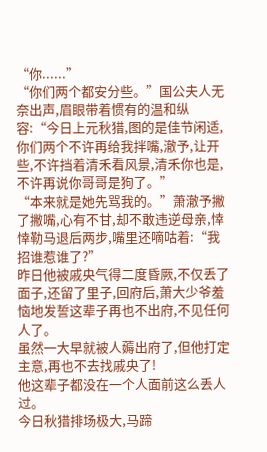“你......”
“你们两个都安分些。”国公夫人无奈出声,眉眼带着惯有的温和纵容:“今日上元秋猎,图的是佳节闲适,你们两个不许再给我拌嘴,澈予,让开些,不许挡着清禾看风景,清禾你也是,不许再说你哥哥是狗了。”
“本来就是她先骂我的。”萧澈予撇了撇嘴,心有不甘,却不敢违逆母亲,悻悻勒马退后两步,嘴里还嘀咕着:“我招谁惹谁了?”
昨日他被戚央气得二度昏厥,不仅丢了面子,还留了里子,回府后,萧大少爷羞恼地发誓这辈子再也不出府,不见任何人了。
虽然一大早就被人薅出府了,但他打定主意,再也不去找戚央了!
他这辈子都没在一个人面前这么丢人过。
今日秋猎排场极大,马蹄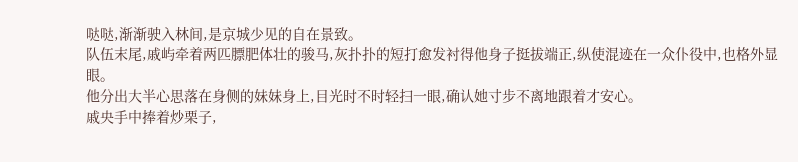哒哒,渐渐驶入林间,是京城少见的自在景致。
队伍末尾,戚屿牵着两匹膘肥体壮的骏马,灰扑扑的短打愈发衬得他身子挺拔端正,纵使混迹在一众仆役中,也格外显眼。
他分出大半心思落在身侧的妹妹身上,目光时不时轻扫一眼,确认她寸步不离地跟着才安心。
戚央手中捧着炒栗子,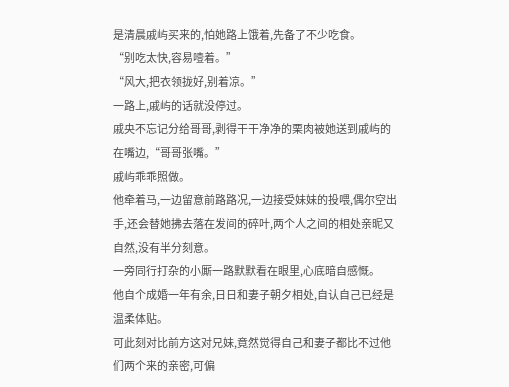是清晨戚屿买来的,怕她路上饿着,先备了不少吃食。
“别吃太快,容易噎着。”
“风大,把衣领拢好,别着凉。”
一路上,戚屿的话就没停过。
戚央不忘记分给哥哥,剥得干干净净的栗肉被她送到戚屿的在嘴边,“哥哥张嘴。”
戚屿乖乖照做。
他牵着马,一边留意前路路况,一边接受妹妹的投喂,偶尔空出手,还会替她拂去落在发间的碎叶,两个人之间的相处亲昵又自然,没有半分刻意。
一旁同行打杂的小厮一路默默看在眼里,心底暗自感慨。
他自个成婚一年有余,日日和妻子朝夕相处,自认自己已经是温柔体贴。
可此刻对比前方这对兄妹,竟然觉得自己和妻子都比不过他们两个来的亲密,可偏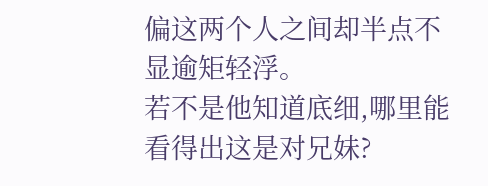偏这两个人之间却半点不显逾矩轻浮。
若不是他知道底细,哪里能看得出这是对兄妹?